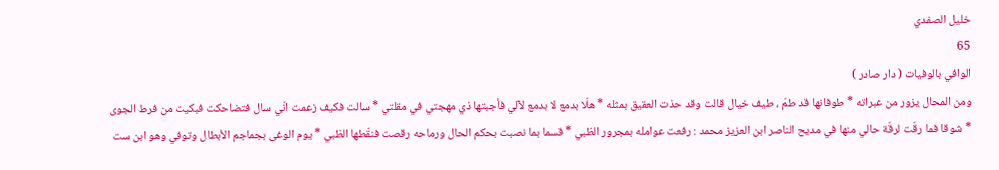خليل الصفدي
65
الوافي بالوفيات ( دار صادر )
ومن المحال يزور من عبراته * طوفانها قد طمّ ، طيف خيال قالت وقد حذت العقيق بمثله * هلّا بدمع لا بدمع لآلي فأجبتها ذي مهجتي في مقلتي * سالت فكيف زعمت انّي سال فتضاحكت فبكيت من فرط الجوى * شوقا فما رقّت لرقّة حالي منها في مديح الناصر ابن العزيز محمد : رفعت عوامله بمجرور الظبي * قسما بما نصبت بحكم الحال ورماحه رقصت فنقّطها الظبي * يوم الوغى بجماجم الأبطال وتوفي وهو ابن ست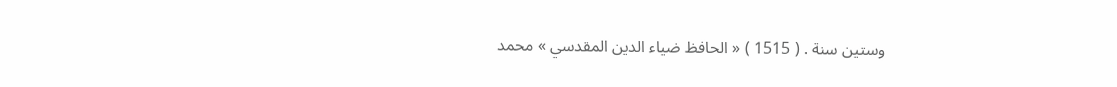وستين سنة . ( 1515 ) « الحافظ ضياء الدين المقدسي » محمد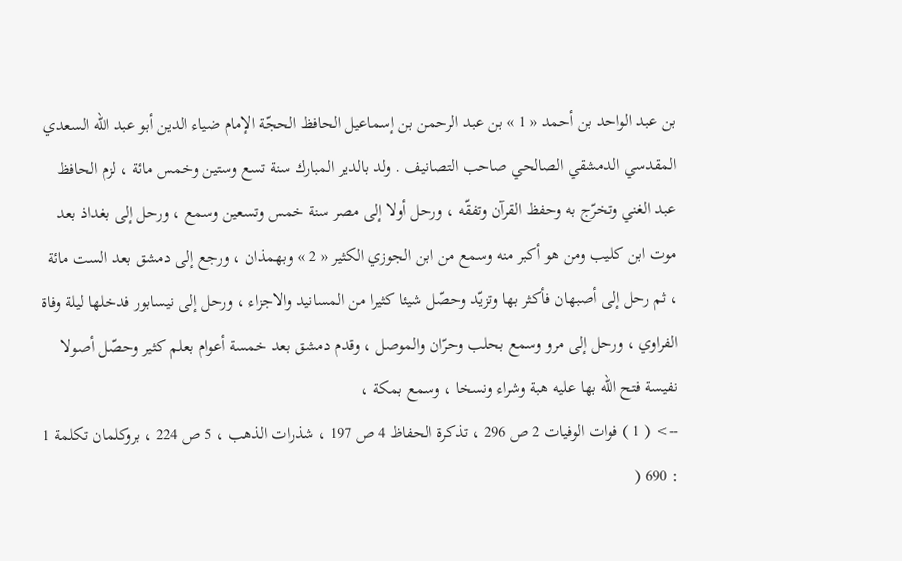بن عبد الواحد بن أحمد « 1 » بن عبد الرحمن بن إسماعيل الحافظ الحجّة الإمام ضياء الدين أبو عبد اللّه السعدي المقدسي الدمشقي الصالحي صاحب التصانيف . ولد بالدير المبارك سنة تسع وستين وخمس مائة ، لزم الحافظ عبد الغني وتخرّج به وحفظ القرآن وتفقّه ، ورحل أولا إلى مصر سنة خمس وتسعين وسمع ، ورحل إلى بغداذ بعد موت ابن كليب ومن هو أكبر منه وسمع من ابن الجوزي الكثير « 2 » وبهمذان ، ورجع إلى دمشق بعد الست مائة ، ثم رحل إلى أصبهان فأكثر بها وتزيّد وحصّل شيئا كثيرا من المسانيد والاجزاء ، ورحل إلى نيسابور فدخلها ليلة وفاة الفراوي ، ورحل إلى مرو وسمع بحلب وحرّان والموصل ، وقدم دمشق بعد خمسة أعوام بعلم كثير وحصّل أصولا نفيسة فتح اللّه بها عليه هبة وشراء ونسخا ، وسمع بمكة ،
--> ( 1 ) فوات الوفيات 2 ص 296 ، تذكرة الحفاظ 4 ص 197 ، شذرات الذهب ، 5 ص 224 ، بروكلمان تكلمة 1 : 690 (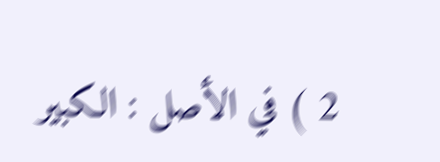2 ) في الأصل : الكبير